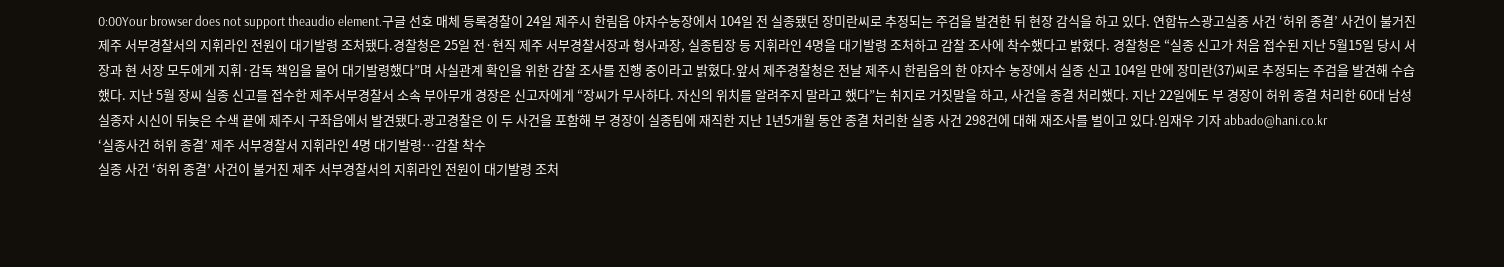0:00Your browser does not support theaudio element.구글 선호 매체 등록경찰이 24일 제주시 한림읍 야자수농장에서 104일 전 실종됐던 장미란씨로 추정되는 주검을 발견한 뒤 현장 감식을 하고 있다. 연합뉴스광고실종 사건 ‘허위 종결’ 사건이 불거진 제주 서부경찰서의 지휘라인 전원이 대기발령 조처됐다.경찰청은 25일 전·현직 제주 서부경찰서장과 형사과장, 실종팀장 등 지휘라인 4명을 대기발령 조처하고 감찰 조사에 착수했다고 밝혔다. 경찰청은 “실종 신고가 처음 접수된 지난 5월15일 당시 서장과 현 서장 모두에게 지휘·감독 책임을 물어 대기발령했다”며 사실관계 확인을 위한 감찰 조사를 진행 중이라고 밝혔다.앞서 제주경찰청은 전날 제주시 한림읍의 한 야자수 농장에서 실종 신고 104일 만에 장미란(37)씨로 추정되는 주검을 발견해 수습했다. 지난 5월 장씨 실종 신고를 접수한 제주서부경찰서 소속 부아무개 경장은 신고자에게 “장씨가 무사하다. 자신의 위치를 알려주지 말라고 했다”는 취지로 거짓말을 하고, 사건을 종결 처리했다. 지난 22일에도 부 경장이 허위 종결 처리한 60대 남성 실종자 시신이 뒤늦은 수색 끝에 제주시 구좌읍에서 발견됐다.광고경찰은 이 두 사건을 포함해 부 경장이 실종팀에 재직한 지난 1년5개월 동안 종결 처리한 실종 사건 298건에 대해 재조사를 벌이고 있다.임재우 기자 abbado@hani.co.kr
‘실종사건 허위 종결’ 제주 서부경찰서 지휘라인 4명 대기발령…감찰 착수
실종 사건 ‘허위 종결’ 사건이 불거진 제주 서부경찰서의 지휘라인 전원이 대기발령 조처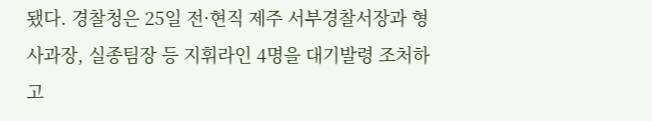됐다. 경찰청은 25일 전·현직 제주 서부경찰서장과 형사과장, 실종팀장 등 지휘라인 4명을 대기발령 조처하고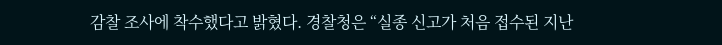감찰 조사에 착수했다고 밝혔다. 경찰청은 “실종 신고가 처음 접수된 지난